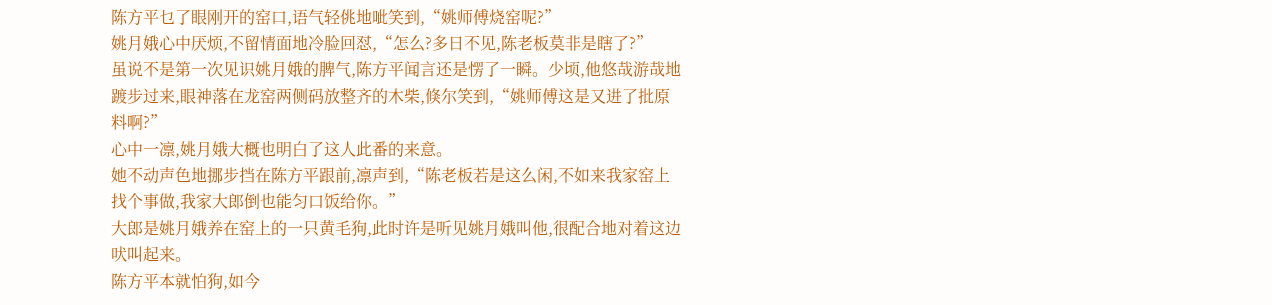陈方平乜了眼刚开的窑口,语气轻佻地呲笑到,“姚师傅烧窑呢?”
姚月娥心中厌烦,不留情面地冷脸回怼,“怎么?多日不见,陈老板莫非是瞎了?”
虽说不是第一次见识姚月娥的脾气,陈方平闻言还是愣了一瞬。少顷,他悠哉游哉地踱步过来,眼神落在龙窑两侧码放整齐的木柴,倏尔笑到,“姚师傅这是又进了批原料啊?”
心中一凛,姚月娥大概也明白了这人此番的来意。
她不动声色地挪步挡在陈方平跟前,凛声到,“陈老板若是这么闲,不如来我家窑上找个事做,我家大郎倒也能匀口饭给你。”
大郎是姚月娥养在窑上的一只黄毛狗,此时许是听见姚月娥叫他,很配合地对着这边吠叫起来。
陈方平本就怕狗,如今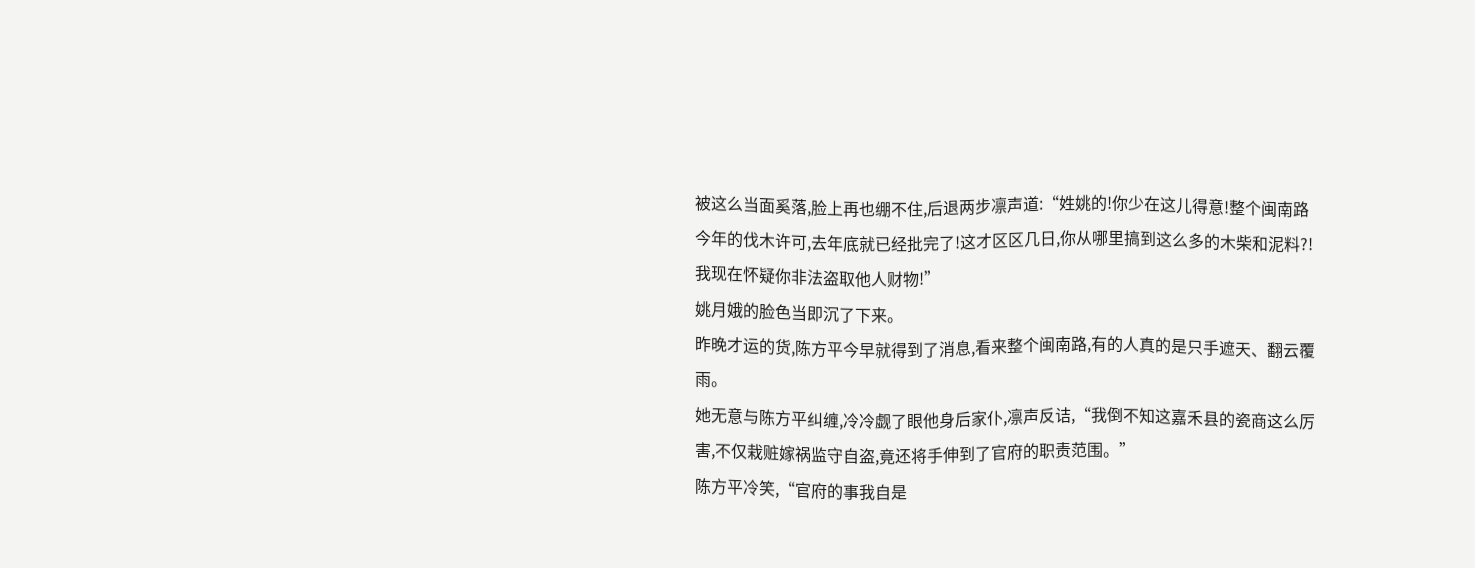被这么当面奚落,脸上再也绷不住,后退两步凛声道:“姓姚的!你少在这儿得意!整个闽南路今年的伐木许可,去年底就已经批完了!这才区区几日,你从哪里搞到这么多的木柴和泥料?!我现在怀疑你非法盗取他人财物!”
姚月娥的脸色当即沉了下来。
昨晚才运的货,陈方平今早就得到了消息,看来整个闽南路,有的人真的是只手遮天、翻云覆雨。
她无意与陈方平纠缠,冷冷觑了眼他身后家仆,凛声反诘,“我倒不知这嘉禾县的瓷商这么厉害,不仅栽赃嫁祸监守自盗,竟还将手伸到了官府的职责范围。”
陈方平冷笑,“官府的事我自是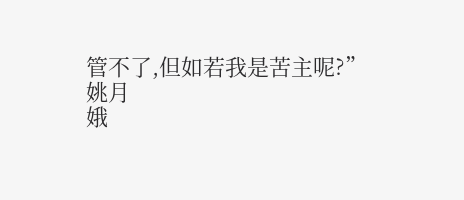管不了,但如若我是苦主呢?”
姚月
娥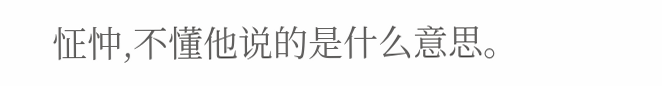怔忡,不懂他说的是什么意思。